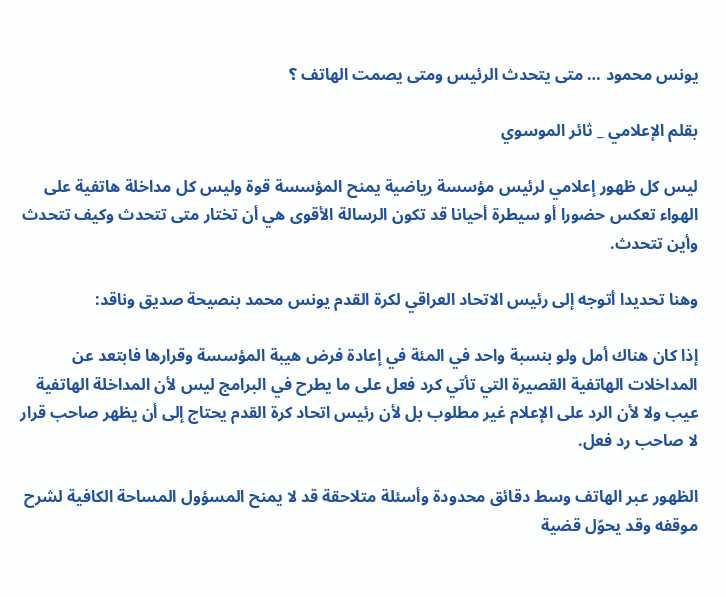يونس محمود … متى يتحدث الرئيس ومتى يصمت الهاتف ؟

بقلم الإعلامي _ ثائر الموسوي

ليس كل ظهور إعلامي لرئيس مؤسسة رياضية يمنح المؤسسة قوة وليس كل مداخلة هاتفية على الهواء تعكس حضورا أو سيطرة أحيانا قد تكون الرسالة الأقوى هي أن تختار متى تتحدث وكيف تتحدث وأين تتحدث.

وهنا تحديدا أتوجه إلى رئيس الاتحاد العراقي لكرة القدم يونس محمد بنصيحة صديق وناقد:

إذا كان هناك أمل ولو بنسبة واحد في المئة في إعادة فرض هيبة المؤسسة وقرارها فابتعد عن المداخلات الهاتفية القصيرة التي تأتي كرد فعل على ما يطرح في البرامج ليس لأن المداخلة الهاتفية عيب ولا لأن الرد على الإعلام غير مطلوب بل لأن رئيس اتحاد كرة القدم يحتاج إلى أن يظهر صاحب قرار لا صاحب رد فعل.

الظهور عبر الهاتف وسط دقائق محدودة وأسئلة متلاحقة قد لا يمنح المسؤول المساحة الكافية لشرح موقفه وقد يحوّل قضية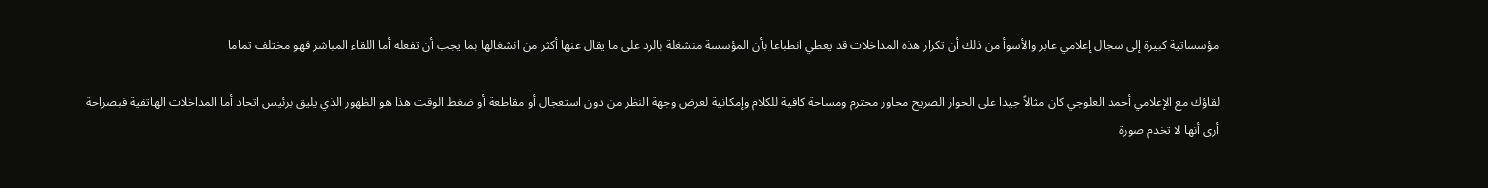مؤسساتية كبيرة إلى سجال إعلامي عابر والأسوأ من ذلك أن تكرار هذه المداخلات قد يعطي انطباعا بأن المؤسسة منشغلة بالرد على ما يقال عنها أكثر من انشغالها بما يجب أن تفعله أما اللقاء المباشر فهو مختلف تماما

لقاؤك مع الإعلامي أحمد العلوجي كان مثالاً جيدا على الحوار الصريح محاور محترم ومساحة كافية للكلام وإمكانية لعرض وجهة النظر من دون استعجال أو مقاطعة أو ضغط الوقت هذا هو الظهور الذي يليق برئيس اتحاد أما المداخلات الهاتفية فبصراحة أرى أنها لا تخدم صورة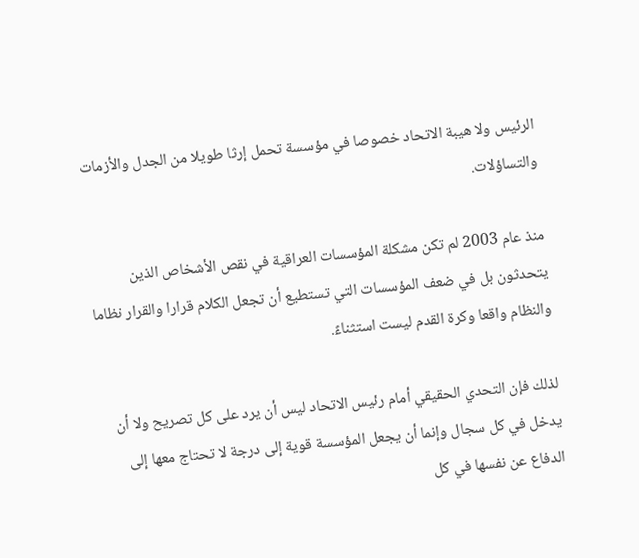الرئيس ولا هيبة الاتحاد خصوصا في مؤسسة تحمل إرثا طويلا من الجدل والأزمات والتساؤلات.

منذ عام 2003 لم تكن مشكلة المؤسسات العراقية في نقص الأشخاص الذين يتحدثون بل في ضعف المؤسسات التي تستطيع أن تجعل الكلام قرارا والقرار نظاما والنظام واقعا وكرة القدم ليست استثناءً.

لذلك فإن التحدي الحقيقي أمام رئيس الاتحاد ليس أن يرد على كل تصريح ولا أن يدخل في كل سجال وإنما أن يجعل المؤسسة قوية إلى درجة لا تحتاج معها إلى الدفاع عن نفسها في كل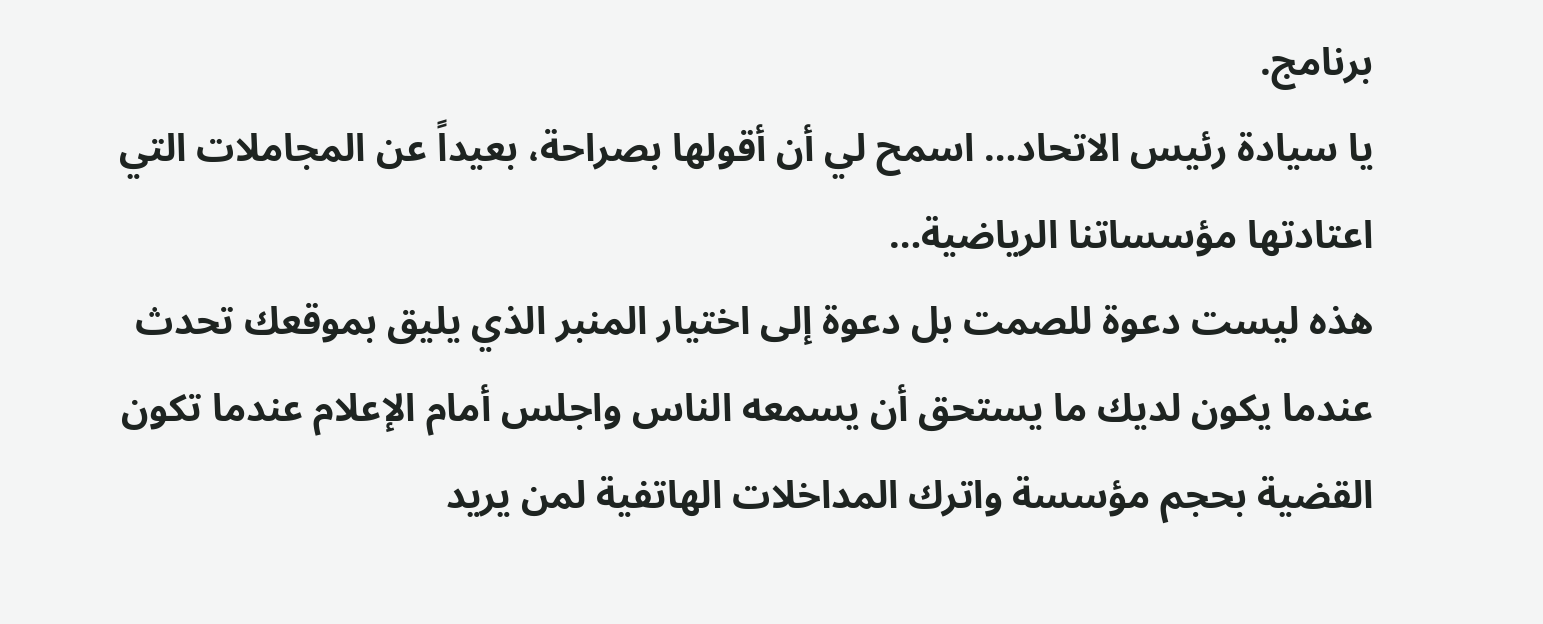برنامج.
يا سيادة رئيس الاتحاد… اسمح لي أن أقولها بصراحة، بعيداً عن المجاملات التي اعتادتها مؤسساتنا الرياضية…
هذه ليست دعوة للصمت بل دعوة إلى اختيار المنبر الذي يليق بموقعك تحدث عندما يكون لديك ما يستحق أن يسمعه الناس واجلس أمام الإعلام عندما تكون القضية بحجم مؤسسة واترك المداخلات الهاتفية لمن يريد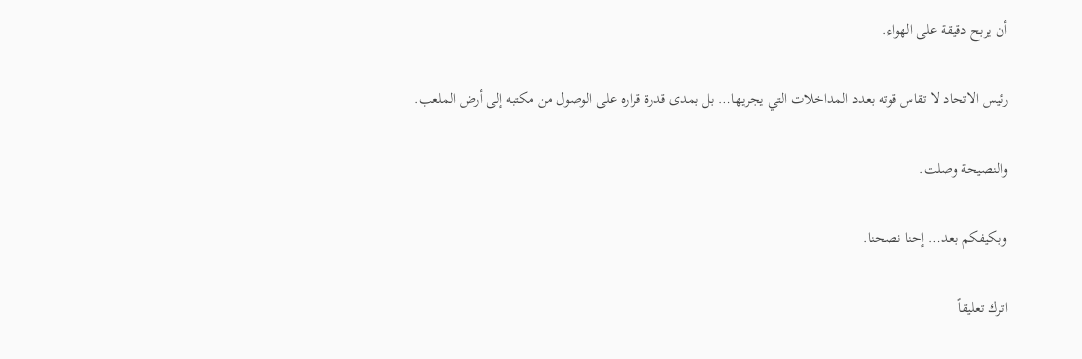أن يربح دقيقة على الهواء.

رئيس الاتحاد لا تقاس قوته بعدد المداخلات التي يجريها… بل بمدى قدرة قراره على الوصول من مكتبه إلى أرض الملعب.

والنصيحة وصلت.

وبكيفكم بعد… إحنا نصحنا.

اترك تعليقاً